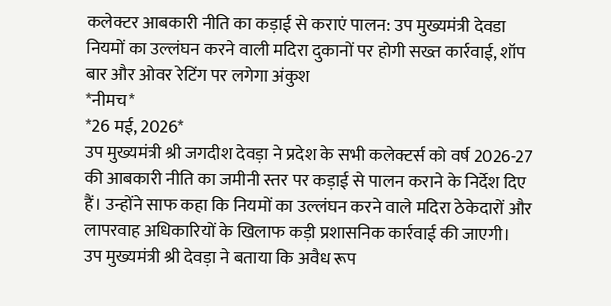कलेक्टर आबकारी नीति का कड़ाई से कराएं पालन: उप मुख्यमंत्री देवडा
नियमों का उल्लंघन करने वाली मदिरा दुकानों पर होगी सख्त कार्रवाई, शॉप बार और ओवर रेटिंग पर लगेगा अंकुश
*नीमच*
*26 मई, 2026*
उप मुख्यमंत्री श्री जगदीश देवड़ा ने प्रदेश के सभी कलेक्टर्स को वर्ष 2026-27 की आबकारी नीति का जमीनी स्तर पर कड़ाई से पालन कराने के निर्देश दिए हैं। उन्होंने साफ कहा कि नियमों का उल्लंघन करने वाले मदिरा ठेकेदारों और लापरवाह अधिकारियों के खिलाफ कड़ी प्रशासनिक कार्रवाई की जाएगी।
उप मुख्यमंत्री श्री देवड़ा ने बताया कि अवैध रूप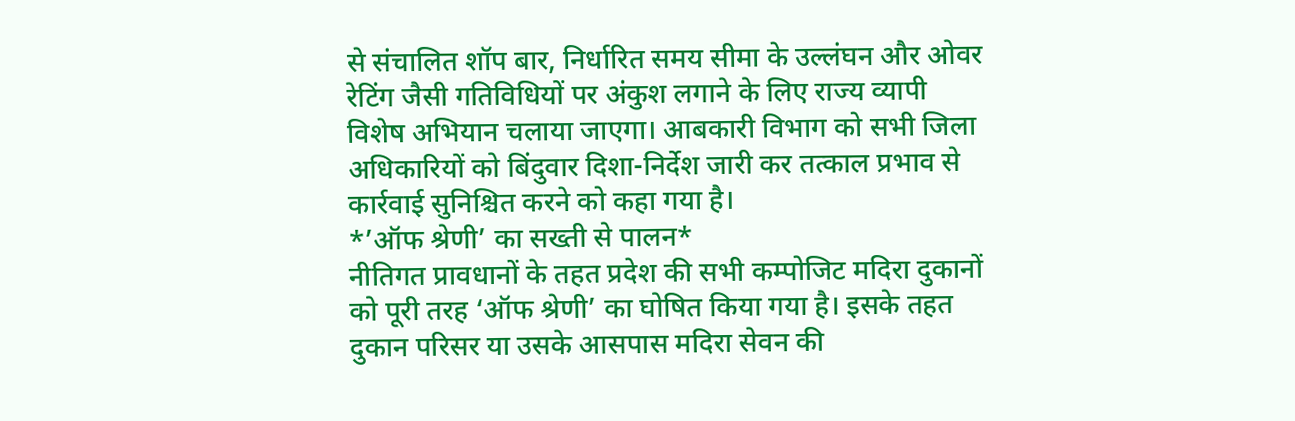से संचालित शॉप बार, निर्धारित समय सीमा के उल्लंघन और ओवर रेटिंग जैसी गतिविधियों पर अंकुश लगाने के लिए राज्य व्यापी विशेष अभियान चलाया जाएगा। आबकारी विभाग को सभी जिला अधिकारियों को बिंदुवार दिशा-निर्देश जारी कर तत्काल प्रभाव से कार्रवाई सुनिश्चित करने को कहा गया है।
*’ऑफ श्रेणी’ का सख्ती से पालन*
नीतिगत प्रावधानों के तहत प्रदेश की सभी कम्पोजिट मदिरा दुकानों को पूरी तरह ‘ऑफ श्रेणी’ का घोषित किया गया है। इसके तहत दुकान परिसर या उसके आसपास मदिरा सेवन की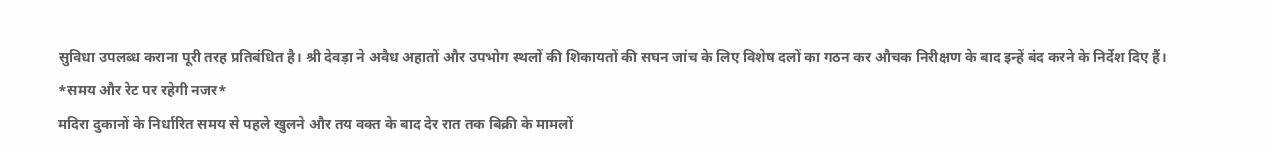सुविधा उपलब्ध कराना पूरी तरह प्रतिबंधित है। श्री देवड़ा ने अवैध अहातों और उपभोग स्थलों की शिकायतों की सघन जांच के लिए विशेष दलों का गठन कर औचक निरीक्षण के बाद इन्हें बंद करने के निर्देश दिए हैं।
*समय और रेट पर रहेगी नजर*
मदिरा दुकानों के निर्धारित समय से पहले खुलने और तय वक्त के बाद देर रात तक बिक्री के मामलों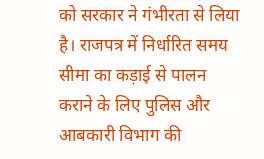को सरकार ने गंभीरता से लिया है। राजपत्र में निर्धारित समय सीमा का कड़ाई से पालन कराने के लिए पुलिस और आबकारी विभाग की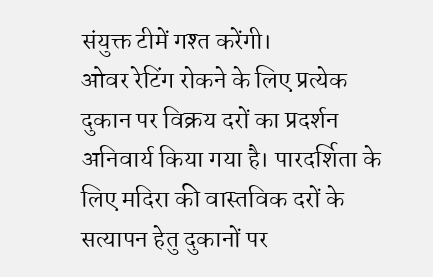संयुक्त टीमें गश्त करेंगी।
ओवर रेटिंग रोकने के लिए प्रत्येक दुकान पर विक्रय दरों का प्रदर्शन अनिवार्य किया गया है। पारदर्शिता के लिए मदिरा की वास्तविक दरों के सत्यापन हेतु दुकानों पर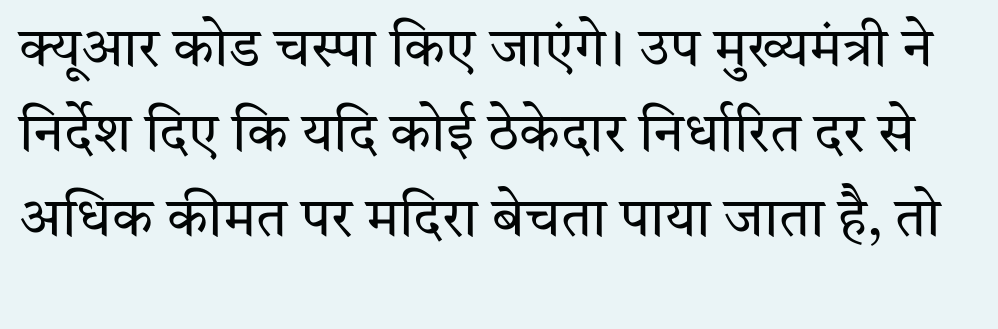क्यूआर कोड चस्पा किए जाएंगे। उप मुख्यमंत्री ने निर्देश दिए कि यदि कोई ठेकेदार निर्धारित दर से अधिक कीमत पर मदिरा बेचता पाया जाता है, तो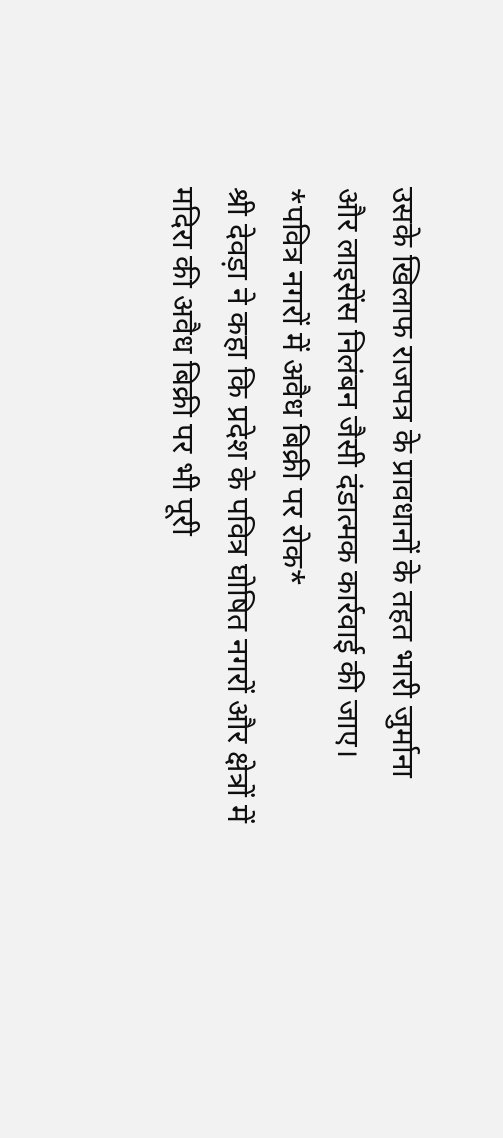उसके खिलाफ राजपत्र के प्रावधानों के तहत भारी जुर्माना और लाइसेंस निलंबन जैसी दंडात्मक कार्रवाई की जाए।
*पवित्र नगरों में अवैध बिक्री पर रोक*
श्री देवड़ा ने कहा कि प्रदेश के पवित्र घोषित नगरों और क्षेत्रों में मदिरा की अवैध बिक्री पर भी पूरी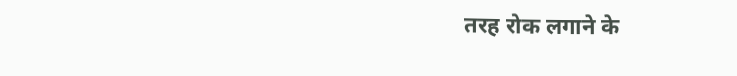तरह रोक लगाने के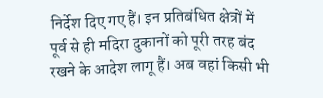निर्देश दिए गए हैं। इन प्रतिबंधित क्षेत्रों में पूर्व से ही मदिरा दुकानों को पूरी तरह बंद रखने के आदेश लागू हैं। अब वहां किसी भी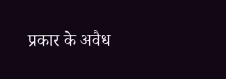प्रकार के अवैध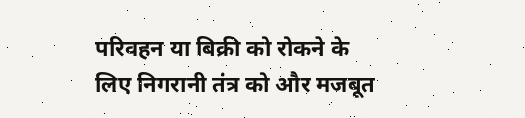परिवहन या बिक्री को रोकने के लिए निगरानी तंत्र को और मजबूत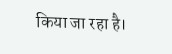किया जा रहा है।